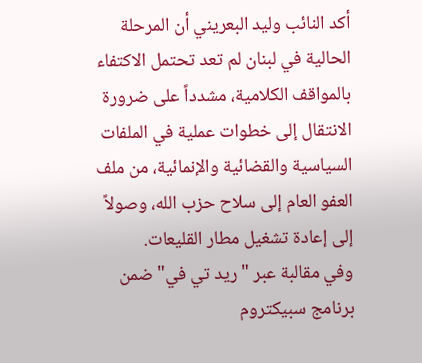أكد النائب وليد البعريني أن المرحلة الحالية في لبنان لم تعد تحتمل الاكتفاء بالمواقف الكلامية، مشدداً على ضرورة الانتقال إلى خطوات عملية في الملفات السياسية والقضائية والإنمائية، من ملف العفو العام إلى سلاح حزب الله، وصولاً إلى إعادة تشغيل مطار القليعات.
وفي مقالبة عبر "ريد تي في" ضمن برنامج سبيكتروم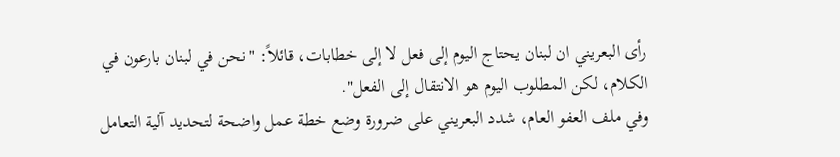رأى البعريني ان لبنان يحتاج اليوم إلى فعل لا إلى خطابات، قائلاً: "نحن في لبنان بارعون في الكلام، لكن المطلوب اليوم هو الانتقال إلى الفعل".
وفي ملف العفو العام، شدد البعريني على ضرورة وضع خطة عمل واضحة لتحديد آلية التعامل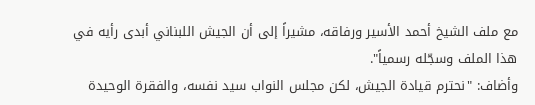مع ملف الشيخ أحمد الأسير ورفاقه، مشيراً إلى أن الجيش اللبناني أبدى رأيه في هذا الملف وسجّله رسمياً".
وأضاف: "نحترم قيادة الجيش، لكن مجلس النواب سيد نفسه، والفقرة الوحيدة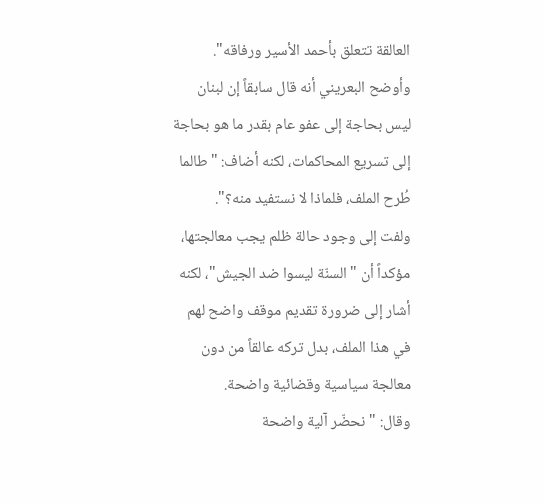العالقة تتعلق بأحمد الأسير ورفاقه".
وأوضح البعريني أنه قال سابقاً إن لبنان ليس بحاجة إلى عفو عام بقدر ما هو بحاجة إلى تسريع المحاكمات، لكنه أضاف: "طالما طُرح الملف، فلماذا لا نستفيد منه؟".
ولفت إلى وجود حالة ظلم يجب معالجتها، مؤكداً أن "السنّة ليسوا ضد الجيش"، لكنه أشار إلى ضرورة تقديم موقف واضح لهم في هذا الملف، بدل تركه عالقاً من دون معالجة سياسية وقضائية واضحة.
وقال: "نحضّر آلية واضحة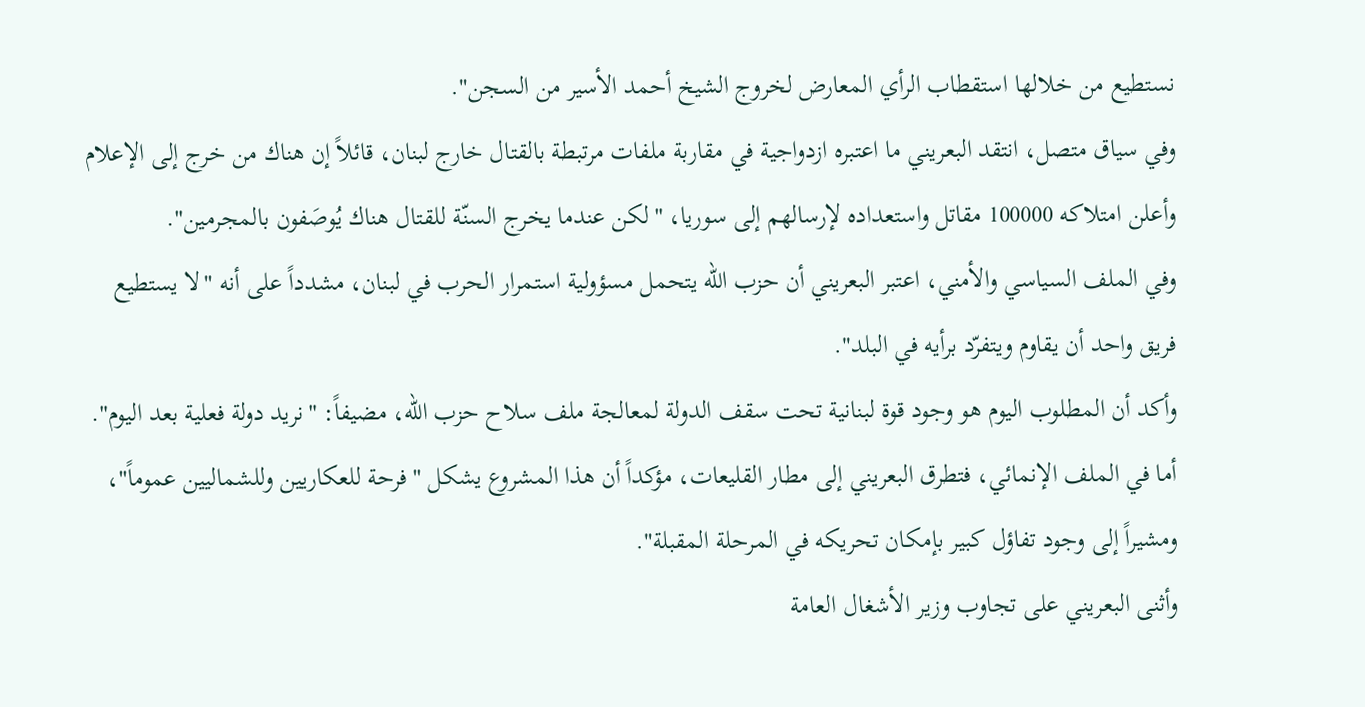نستطيع من خلالها استقطاب الرأي المعارض لخروج الشيخ أحمد الأسير من السجن".
وفي سياق متصل، انتقد البعريني ما اعتبره ازدواجية في مقاربة ملفات مرتبطة بالقتال خارج لبنان، قائلاً إن هناك من خرج إلى الإعلام وأعلن امتلاكه 100000 مقاتل واستعداده لإرسالهم إلى سوريا، "لكن عندما يخرج السنّة للقتال هناك يُوصَفون بالمجرمين".
وفي الملف السياسي والأمني، اعتبر البعريني أن حزب الله يتحمل مسؤولية استمرار الحرب في لبنان، مشدداً على أنه "لا يستطيع فريق واحد أن يقاوم ويتفرّد برأيه في البلد".
وأكد أن المطلوب اليوم هو وجود قوة لبنانية تحت سقف الدولة لمعالجة ملف سلاح حزب الله، مضيفاً: "نريد دولة فعلية بعد اليوم".
أما في الملف الإنمائي، فتطرق البعريني إلى مطار القليعات، مؤكداً أن هذا المشروع يشكل "فرحة للعكاريين وللشماليين عموماً"، ومشيراً إلى وجود تفاؤل كبير بإمكان تحريكه في المرحلة المقبلة".
وأثنى البعريني على تجاوب وزير الأشغال العامة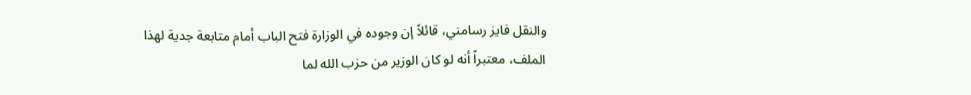والنقل فايز رسامني، قائلاً إن وجوده في الوزارة فتح الباب أمام متابعة جدية لهذا الملف، معتبراً أنه لو كان الوزير من حزب الله لما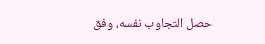حصل التجاوب نفسه، وفق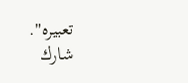تعبيره".
شارك